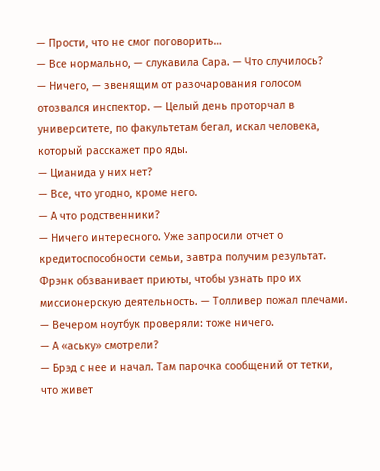— Прости, что не смог поговорить…
— Все нормально, — слукавила Сара. — Что случилось?
— Ничего, — звенящим от разочарования голосом отозвался инспектор. — Целый день проторчал в университете, по факультетам бегал, искал человека, который расскажет про яды.
— Цианида у них нет?
— Все, что угодно, кроме него.
— А что родственники?
— Ничего интересного. Уже запросили отчет о кредитоспособности семьи, завтра получим результат. Фрэнк обзванивает приюты, чтобы узнать про их миссионерскую деятельность. — Толливер пожал плечами. — Вечером ноутбук проверяли: тоже ничего.
— А «аську» смотрели?
— Брэд с нее и начал. Там парочка сообщений от тетки, что живет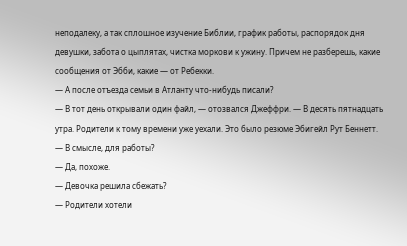неподалеку, а так сплошное изучение Библии, график работы, распорядок дня девушки, забота о цыплятах, чистка моркови к ужину. Причем не разберешь, какие сообщения от Эбби, какие — от Ребекки.
— А после отъезда семьи в Атланту что-нибудь писали?
— В тот день открывали один файл, — отозвался Джеффри. — В десять пятнадцать утра. Родители к тому времени уже уехали. Это было резюме Эбигейл Рут Беннетт.
— В смысле, для работы?
— Да, похоже.
— Девочка решила сбежать?
— Родители хотели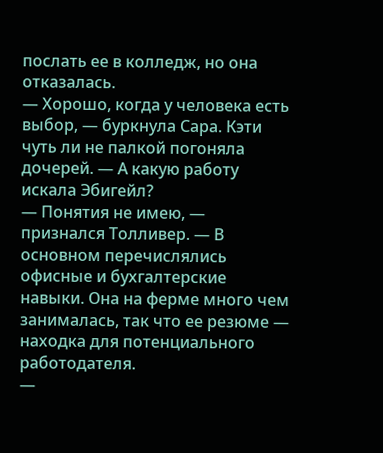послать ее в колледж, но она отказалась.
— Хорошо, когда у человека есть выбор, — буркнула Сара. Кэти чуть ли не палкой погоняла дочерей. — А какую работу искала Эбигейл?
— Понятия не имею, — признался Толливер. — В основном перечислялись офисные и бухгалтерские навыки. Она на ферме много чем занималась, так что ее резюме — находка для потенциального работодателя.
—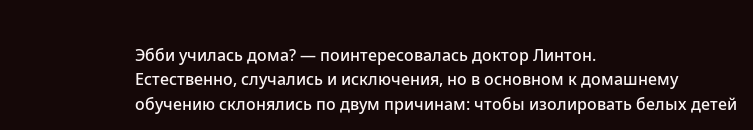Эбби училась дома? — поинтересовалась доктор Линтон.
Естественно, случались и исключения, но в основном к домашнему обучению склонялись по двум причинам: чтобы изолировать белых детей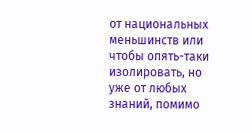от национальных меньшинств или чтобы опять-таки изолировать, но уже от любых знаний, помимо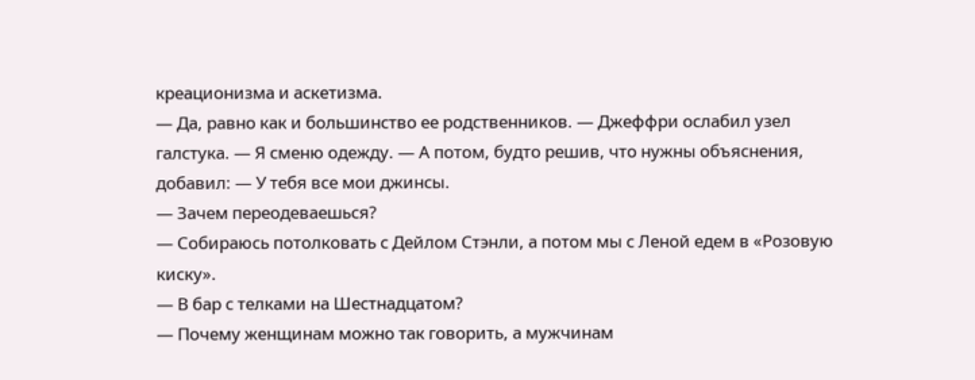креационизма и аскетизма.
— Да, равно как и большинство ее родственников. — Джеффри ослабил узел галстука. — Я сменю одежду. — А потом, будто решив, что нужны объяснения, добавил: — У тебя все мои джинсы.
— Зачем переодеваешься?
— Собираюсь потолковать с Дейлом Стэнли, а потом мы с Леной едем в «Розовую киску».
— В бар с телками на Шестнадцатом?
— Почему женщинам можно так говорить, а мужчинам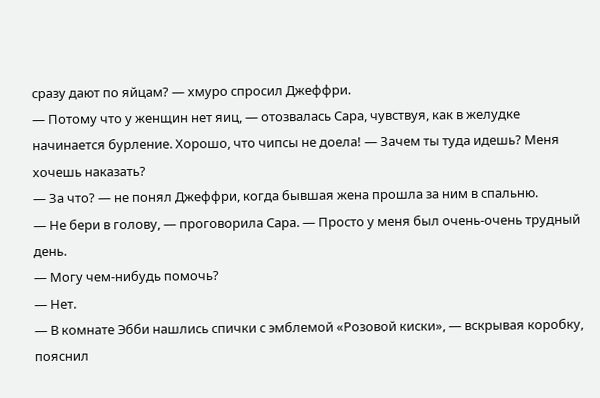сразу дают по яйцам? — хмуро спросил Джеффри.
— Потому что у женщин нет яиц, — отозвалась Сара, чувствуя, как в желудке начинается бурление. Хорошо, что чипсы не доела! — Зачем ты туда идешь? Меня хочешь наказать?
— За что? — не понял Джеффри, когда бывшая жена прошла за ним в спальню.
— Не бери в голову, — проговорила Сара. — Просто у меня был очень-очень трудный день.
— Могу чем-нибудь помочь?
— Нет.
— В комнате Эбби нашлись спички с эмблемой «Розовой киски», — вскрывая коробку, пояснил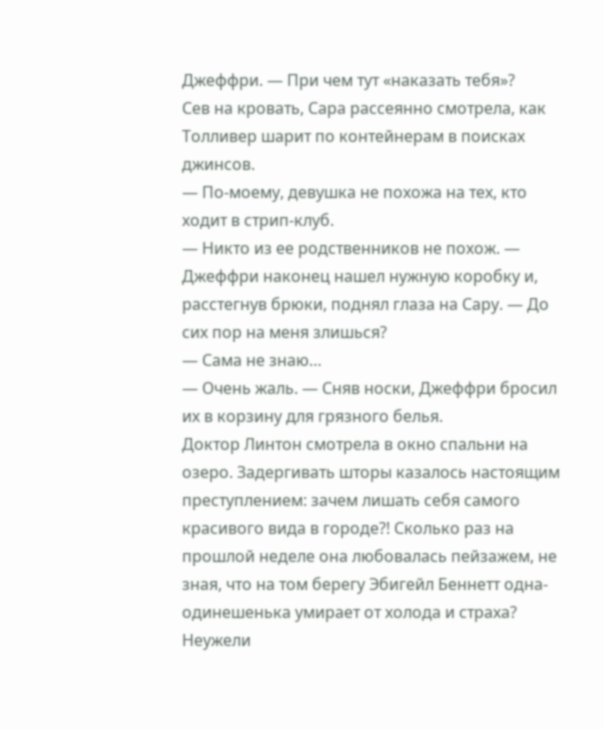Джеффри. — При чем тут «наказать тебя»?
Сев на кровать, Сара рассеянно смотрела, как Толливер шарит по контейнерам в поисках джинсов.
— По-моему, девушка не похожа на тех, кто ходит в стрип-клуб.
— Никто из ее родственников не похож. — Джеффри наконец нашел нужную коробку и, расстегнув брюки, поднял глаза на Сару. — До сих пор на меня злишься?
— Сама не знаю…
— Очень жаль. — Сняв носки, Джеффри бросил их в корзину для грязного белья.
Доктор Линтон смотрела в окно спальни на озеро. Задергивать шторы казалось настоящим преступлением: зачем лишать себя самого красивого вида в городе?! Сколько раз на прошлой неделе она любовалась пейзажем, не зная, что на том берегу Эбигейл Беннетт одна-одинешенька умирает от холода и страха? Неужели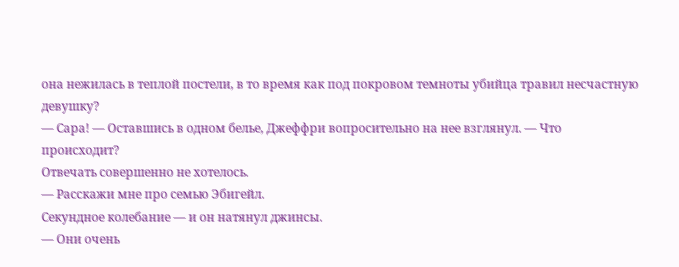она нежилась в теплой постели, в то время как под покровом темноты убийца травил несчастную девушку?
— Сара! — Оставшись в одном белье, Джеффри вопросительно на нее взглянул. — Что происходит?
Отвечать совершенно не хотелось.
— Расскажи мне про семью Эбигейл.
Секундное колебание — и он натянул джинсы.
— Они очень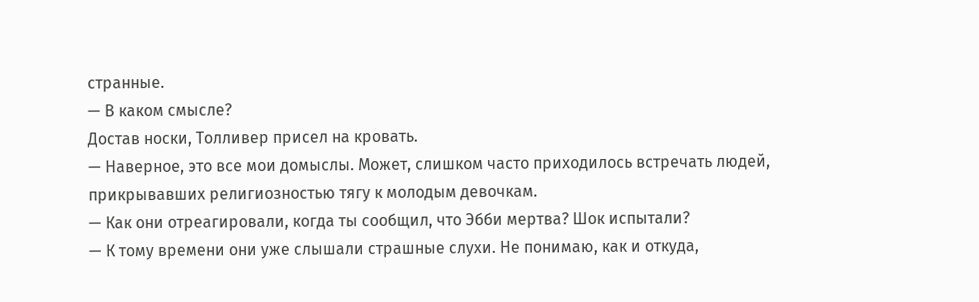странные.
— В каком смысле?
Достав носки, Толливер присел на кровать.
— Наверное, это все мои домыслы. Может, слишком часто приходилось встречать людей, прикрывавших религиозностью тягу к молодым девочкам.
— Как они отреагировали, когда ты сообщил, что Эбби мертва? Шок испытали?
— К тому времени они уже слышали страшные слухи. Не понимаю, как и откуда,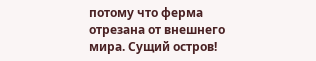потому что ферма отрезана от внешнего мира. Сущий остров!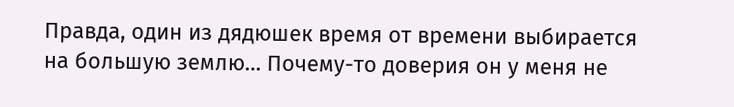Правда, один из дядюшек время от времени выбирается на большую землю… Почему-то доверия он у меня не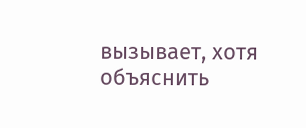вызывает, хотя объяснить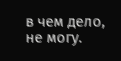в чем дело, не могу.